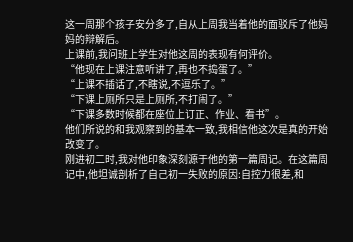这一周那个孩子安分多了,自从上周我当着他的面驳斥了他妈妈的辩解后。
上课前,我问班上学生对他这周的表现有何评价。
“他现在上课注意听讲了,再也不捣蛋了。”
“上课不插话了,不瞎说,不逗乐了。”
“下课上厕所只是上厕所,不打闹了。”
“下课多数时候都在座位上订正、作业、看书”。
他们所说的和我观察到的基本一致,我相信他这次是真的开始改变了。
刚进初二时,我对他印象深刻源于他的第一篇周记。在这篇周记中,他坦诚剖析了自己初一失败的原因:自控力很差,和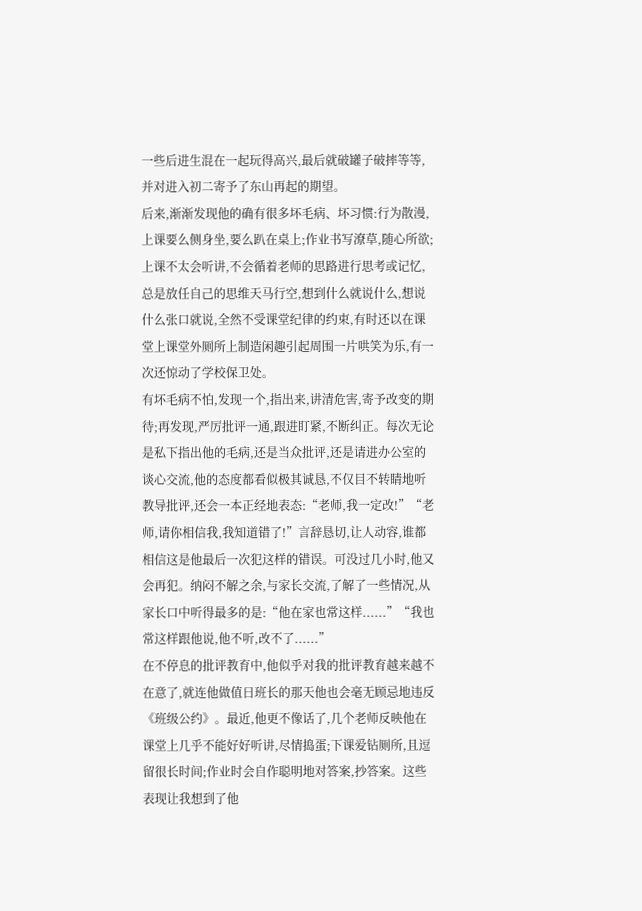一些后进生混在一起玩得高兴,最后就破罐子破摔等等,并对进入初二寄予了东山再起的期望。
后来,渐渐发现他的确有很多坏毛病、坏习惯:行为散漫,上课要么侧身坐,要么趴在桌上;作业书写潦草,随心所欲;上课不太会听讲,不会循着老师的思路进行思考或记忆,总是放任自己的思维天马行空,想到什么就说什么,想说什么张口就说,全然不受课堂纪律的约束,有时还以在课堂上课堂外厕所上制造闲趣引起周围一片哄笑为乐,有一次还惊动了学校保卫处。
有坏毛病不怕,发现一个,指出来,讲清危害,寄予改变的期待;再发现,严厉批评一通,跟进盯紧,不断纠正。每次无论是私下指出他的毛病,还是当众批评,还是请进办公室的谈心交流,他的态度都看似极其诚恳,不仅目不转睛地听教导批评,还会一本正经地表态:“老师,我一定改!”“老师,请你相信我,我知道错了!”言辞恳切,让人动容,谁都相信这是他最后一次犯这样的错误。可没过几小时,他又会再犯。纳闷不解之余,与家长交流,了解了一些情况,从家长口中听得最多的是:“他在家也常这样......”“我也常这样跟他说,他不听,改不了......”
在不停息的批评教育中,他似乎对我的批评教育越来越不在意了,就连他做值日班长的那天他也会毫无顾忌地违反《班级公约》。最近,他更不像话了,几个老师反映他在课堂上几乎不能好好听讲,尽情捣蛋;下课爱钻厕所,且逗留很长时间;作业时会自作聪明地对答案,抄答案。这些表现让我想到了他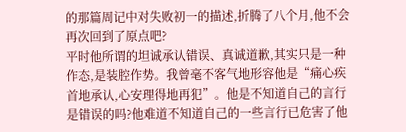的那篇周记中对失败初一的描述,折腾了八个月,他不会再次回到了原点吧?
平时他所谓的坦诚承认错误、真诚道歉,其实只是一种作态,是装腔作势。我曾毫不客气地形容他是“痛心疾首地承认,心安理得地再犯”。他是不知道自己的言行是错误的吗?他难道不知道自己的一些言行已危害了他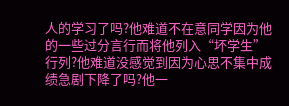人的学习了吗?他难道不在意同学因为他的一些过分言行而将他列入“坏学生”行列?他难道没感觉到因为心思不集中成绩急剧下降了吗?他一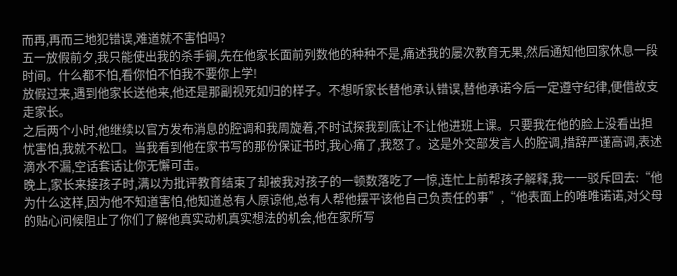而再,再而三地犯错误,难道就不害怕吗?
五一放假前夕,我只能使出我的杀手锏,先在他家长面前列数他的种种不是,痛述我的屡次教育无果,然后通知他回家休息一段时间。什么都不怕,看你怕不怕我不要你上学!
放假过来,遇到他家长送他来,他还是那副视死如归的样子。不想听家长替他承认错误,替他承诺今后一定遵守纪律,便借故支走家长。
之后两个小时,他继续以官方发布消息的腔调和我周旋着,不时试探我到底让不让他进班上课。只要我在他的脸上没看出担忧害怕,我就不松口。当我看到他在家书写的那份保证书时,我心痛了,我怒了。这是外交部发言人的腔调,措辞严谨高调,表述滴水不漏,空话套话让你无懈可击。
晚上,家长来接孩子时,满以为批评教育结束了却被我对孩子的一顿数落吃了一惊,连忙上前帮孩子解释,我一一驳斥回去:“他为什么这样,因为他不知道害怕,他知道总有人原谅他,总有人帮他摆平该他自己负责任的事”,“他表面上的唯唯诺诺,对父母的贴心问候阻止了你们了解他真实动机真实想法的机会,他在家所写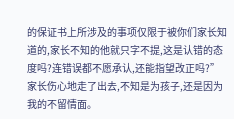的保证书上所涉及的事项仅限于被你们家长知道的,家长不知的他就只字不提,这是认错的态度吗?连错误都不愿承认,还能指望改正吗?”
家长伤心地走了出去,不知是为孩子,还是因为我的不留情面。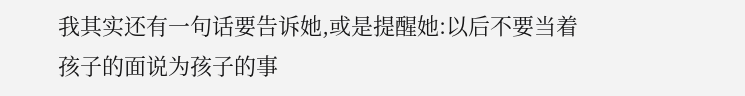我其实还有一句话要告诉她,或是提醒她:以后不要当着孩子的面说为孩子的事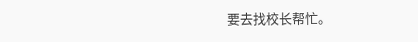要去找校长帮忙。